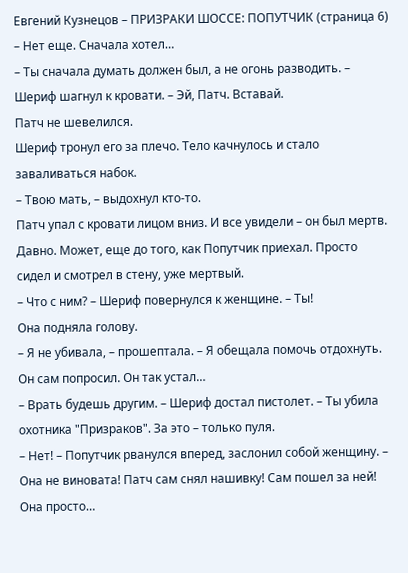Евгений Кузнецов – ПРИЗРАКИ ШОССЕ: ПОПУТЧИК (страница 6)
– Нет еще. Сначала хотел…
– Ты сначала думать должен был, а не огонь разводить. – Шериф шагнул к кровати. – Эй, Патч. Вставай.
Патч не шевелился.
Шериф тронул его за плечо. Тело качнулось и стало заваливаться набок.
– Твою мать, – выдохнул кто-то.
Патч упал с кровати лицом вниз. И все увидели – он был мертв. Давно. Может, еще до того, как Попутчик приехал. Просто сидел и смотрел в стену, уже мертвый.
– Что с ним? – Шериф повернулся к женщине. – Ты!
Она подняла голову.
– Я не убивала, – прошептала. – Я обещала помочь отдохнуть. Он сам попросил. Он так устал…
– Врать будешь другим. – Шериф достал пистолет. – Ты убила охотника "Призраков". За это – только пуля.
– Нет! – Попутчик рванулся вперед, заслонил собой женщину. – Она не виновата! Патч сам снял нашивку! Сам пошел за ней! Она просто…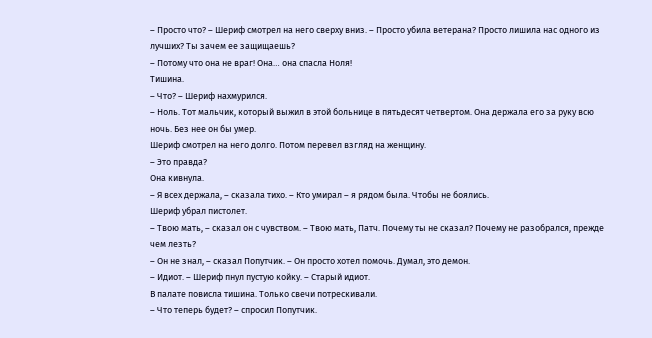– Просто что? – Шериф смотрел на него сверху вниз. – Просто убила ветерана? Просто лишила нас одного из лучших? Ты зачем ее защищаешь?
– Потому что она не враг! Она… она спасла Ноля!
Тишина.
– Что? – Шериф нахмурился.
– Ноль. Тот мальчик, который выжил в этой больнице в пятьдесят четвертом. Она держала его за руку всю ночь. Без нее он бы умер.
Шериф смотрел на него долго. Потом перевел взгляд на женщину.
– Это правда?
Она кивнула.
– Я всех держала, – сказала тихо. – Кто умирал – я рядом была. Чтобы не боялись.
Шериф убрал пистолет.
– Твою мать, – сказал он с чувством. – Твою мать, Патч. Почему ты не сказал? Почему не разобрался, прежде чем лезть?
– Он не знал, – сказал Попутчик. – Он просто хотел помочь. Думал, это демон.
– Идиот. – Шериф пнул пустую койку. – Старый идиот.
В палате повисла тишина. Только свечи потрескивали.
– Что теперь будет? – спросил Попутчик.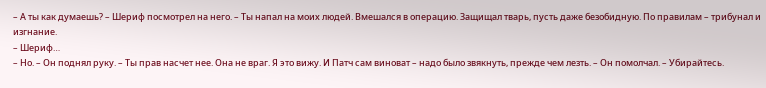– А ты как думаешь? – Шериф посмотрел на него. – Ты напал на моих людей. Вмешался в операцию. Защищал тварь, пусть даже безобидную. По правилам – трибунал и изгнание.
– Шериф…
– Но. – Он поднял руку. – Ты прав насчет нее. Она не враг. Я это вижу. И Патч сам виноват – надо было звякнуть, прежде чем лезть. – Он помолчал. – Убирайтесь.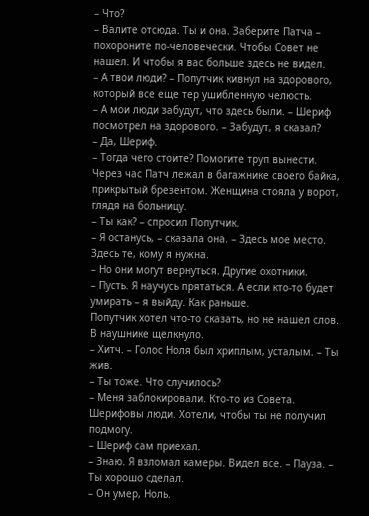– Что?
– Валите отсюда. Ты и она. Заберите Патча – похороните по-человечески. Чтобы Совет не нашел. И чтобы я вас больше здесь не видел.
– А твои люди? – Попутчик кивнул на здорового, который все еще тер ушибленную челюсть.
– А мои люди забудут, что здесь были. – Шериф посмотрел на здорового. – Забудут, я сказал?
– Да, Шериф.
– Тогда чего стоите? Помогите труп вынести.
Через час Патч лежал в багажнике своего байка, прикрытый брезентом. Женщина стояла у ворот, глядя на больницу.
– Ты как? – спросил Попутчик.
– Я останусь, – сказала она. – Здесь мое место. Здесь те, кому я нужна.
– Но они могут вернуться. Другие охотники.
– Пусть. Я научусь прятаться. А если кто-то будет умирать – я выйду. Как раньше.
Попутчик хотел что-то сказать, но не нашел слов.
В наушнике щелкнуло.
– Хитч. – Голос Ноля был хриплым, усталым. – Ты жив.
– Ты тоже. Что случилось?
– Меня заблокировали. Кто-то из Совета. Шерифовы люди. Хотели, чтобы ты не получил подмогу.
– Шериф сам приехал.
– Знаю. Я взломал камеры. Видел все. – Пауза. – Ты хорошо сделал.
– Он умер, Ноль.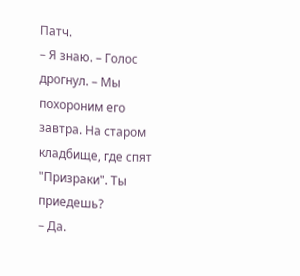Патч.
– Я знаю. – Голос дрогнул. – Мы похороним его завтра. На старом кладбище, где спят "Призраки". Ты приедешь?
– Да.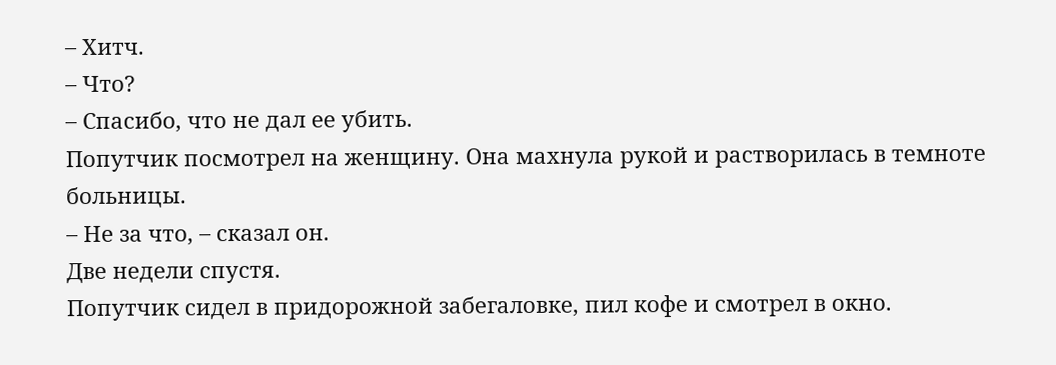– Хитч.
– Что?
– Спасибо, что не дал ее убить.
Попутчик посмотрел на женщину. Она махнула рукой и растворилась в темноте больницы.
– Не за что, – сказал он.
Две недели спустя.
Попутчик сидел в придорожной забегаловке, пил кофе и смотрел в окно.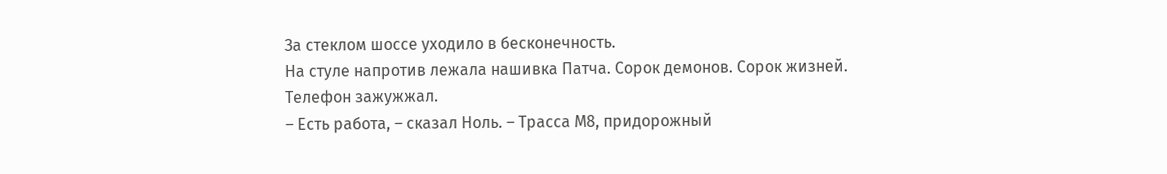За стеклом шоссе уходило в бесконечность.
На стуле напротив лежала нашивка Патча. Сорок демонов. Сорок жизней.
Телефон зажужжал.
– Есть работа, – сказал Ноль. – Трасса М8, придорожный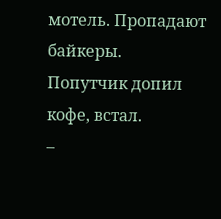мотель. Пропадают байкеры.
Попутчик допил кофе, встал.
–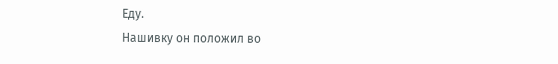Еду.
Нашивку он положил во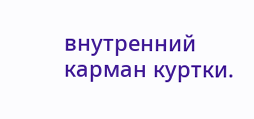внутренний карман куртки.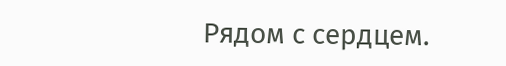Рядом с сердцем.